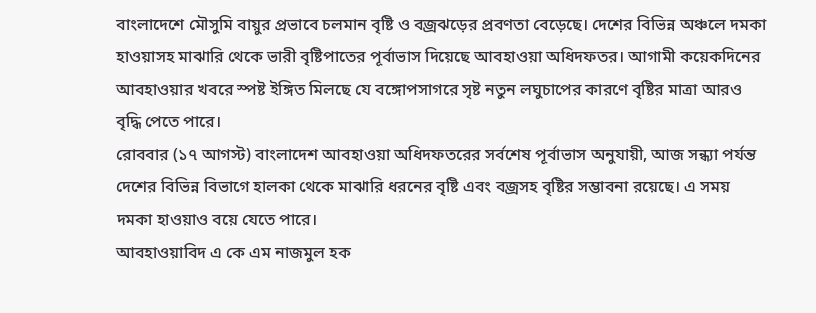বাংলাদেশে মৌসুমি বায়ুর প্রভাবে চলমান বৃষ্টি ও বজ্রঝড়ের প্রবণতা বেড়েছে। দেশের বিভিন্ন অঞ্চলে দমকা হাওয়াসহ মাঝারি থেকে ভারী বৃষ্টিপাতের পূর্বাভাস দিয়েছে আবহাওয়া অধিদফতর। আগামী কয়েকদিনের আবহাওয়ার খবরে স্পষ্ট ইঙ্গিত মিলছে যে বঙ্গোপসাগরে সৃষ্ট নতুন লঘুচাপের কারণে বৃষ্টির মাত্রা আরও বৃদ্ধি পেতে পারে।
রোববার (১৭ আগস্ট) বাংলাদেশ আবহাওয়া অধিদফতরের সর্বশেষ পূর্বাভাস অনুযায়ী, আজ সন্ধ্যা পর্যন্ত দেশের বিভিন্ন বিভাগে হালকা থেকে মাঝারি ধরনের বৃষ্টি এবং বজ্রসহ বৃষ্টির সম্ভাবনা রয়েছে। এ সময় দমকা হাওয়াও বয়ে যেতে পারে।
আবহাওয়াবিদ এ কে এম নাজমুল হক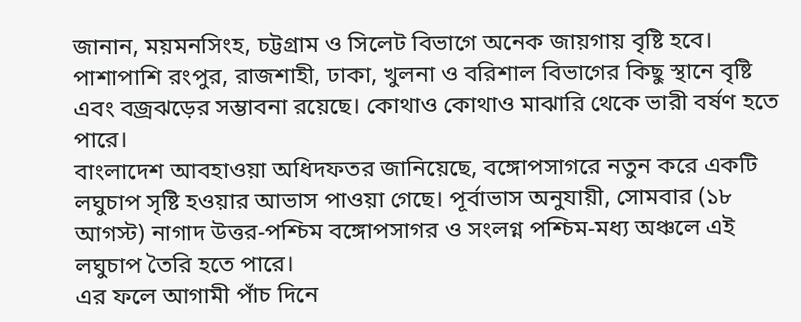জানান, ময়মনসিংহ, চট্টগ্রাম ও সিলেট বিভাগে অনেক জায়গায় বৃষ্টি হবে। পাশাপাশি রংপুর, রাজশাহী, ঢাকা, খুলনা ও বরিশাল বিভাগের কিছু স্থানে বৃষ্টি এবং বজ্রঝড়ের সম্ভাবনা রয়েছে। কোথাও কোথাও মাঝারি থেকে ভারী বর্ষণ হতে পারে।
বাংলাদেশ আবহাওয়া অধিদফতর জানিয়েছে, বঙ্গোপসাগরে নতুন করে একটি লঘুচাপ সৃষ্টি হওয়ার আভাস পাওয়া গেছে। পূর্বাভাস অনুযায়ী, সোমবার (১৮ আগস্ট) নাগাদ উত্তর-পশ্চিম বঙ্গোপসাগর ও সংলগ্ন পশ্চিম-মধ্য অঞ্চলে এই লঘুচাপ তৈরি হতে পারে।
এর ফলে আগামী পাঁচ দিনে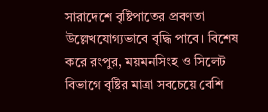সারাদেশে বৃষ্টিপাতের প্রবণতা উল্লেখযোগ্যভাবে বৃদ্ধি পাবে। বিশেষ করে রংপুর, ময়মনসিংহ ও সিলেট বিভাগে বৃষ্টির মাত্রা সবচেয়ে বেশি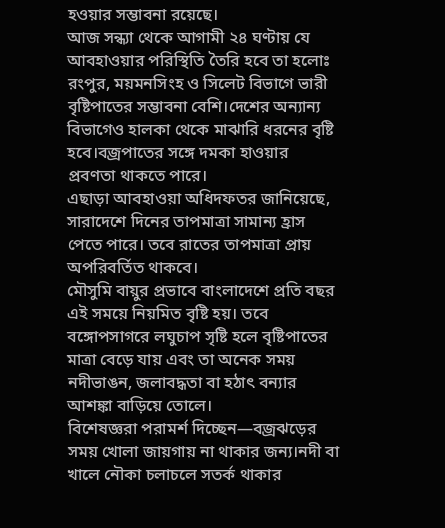হওয়ার সম্ভাবনা রয়েছে।
আজ সন্ধ্যা থেকে আগামী ২৪ ঘণ্টায় যে আবহাওয়ার পরিস্থিতি তৈরি হবে তা হলোঃ রংপুর, ময়মনসিংহ ও সিলেট বিভাগে ভারী বৃষ্টিপাতের সম্ভাবনা বেশি।দেশের অন্যান্য বিভাগেও হালকা থেকে মাঝারি ধরনের বৃষ্টি হবে।বজ্রপাতের সঙ্গে দমকা হাওয়ার প্রবণতা থাকতে পারে।
এছাড়া আবহাওয়া অধিদফতর জানিয়েছে, সারাদেশে দিনের তাপমাত্রা সামান্য হ্রাস পেতে পারে। তবে রাতের তাপমাত্রা প্রায় অপরিবর্তিত থাকবে।
মৌসুমি বায়ুর প্রভাবে বাংলাদেশে প্রতি বছর এই সময়ে নিয়মিত বৃষ্টি হয়। তবে বঙ্গোপসাগরে লঘুচাপ সৃষ্টি হলে বৃষ্টিপাতের মাত্রা বেড়ে যায় এবং তা অনেক সময় নদীভাঙন, জলাবদ্ধতা বা হঠাৎ বন্যার আশঙ্কা বাড়িয়ে তোলে।
বিশেষজ্ঞরা পরামর্শ দিচ্ছেন—বজ্রঝড়ের সময় খোলা জায়গায় না থাকার জন্য।নদী বা খালে নৌকা চলাচলে সতর্ক থাকার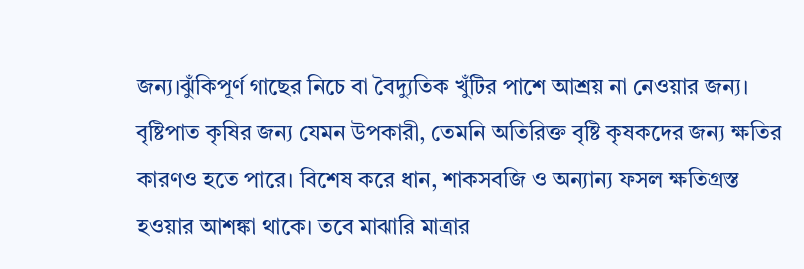জন্য।ঝুঁকিপূর্ণ গাছের নিচে বা বৈদ্যুতিক খুঁটির পাশে আশ্রয় না নেওয়ার জন্য।
বৃষ্টিপাত কৃষির জন্য যেমন উপকারী, তেমনি অতিরিক্ত বৃষ্টি কৃষকদের জন্য ক্ষতির কারণও হতে পারে। বিশেষ করে ধান, শাকসবজি ও অন্যান্য ফসল ক্ষতিগ্রস্ত হওয়ার আশঙ্কা থাকে। তবে মাঝারি মাত্রার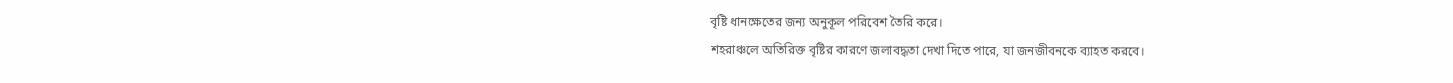বৃষ্টি ধানক্ষেতের জন্য অনুকূল পরিবেশ তৈরি করে।
শহরাঞ্চলে অতিরিক্ত বৃষ্টির কারণে জলাবদ্ধতা দেখা দিতে পারে, যা জনজীবনকে ব্যাহত করবে।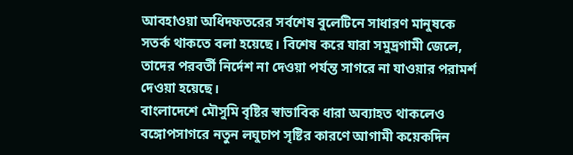আবহাওয়া অধিদফতরের সর্বশেষ বুলেটিনে সাধারণ মানুষকে সতর্ক থাকতে বলা হয়েছে। বিশেষ করে যারা সমুদ্রগামী জেলে, তাদের পরবর্তী নির্দেশ না দেওয়া পর্যন্ত সাগরে না যাওয়ার পরামর্শ দেওয়া হয়েছে।
বাংলাদেশে মৌসুমি বৃষ্টির স্বাভাবিক ধারা অব্যাহত থাকলেও বঙ্গোপসাগরে নতুন লঘুচাপ সৃষ্টির কারণে আগামী কয়েকদিন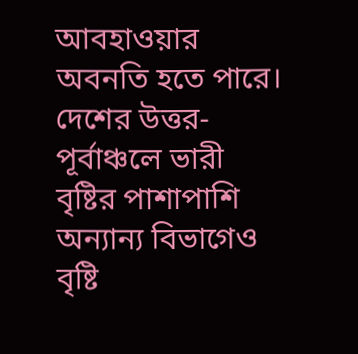আবহাওয়ার অবনতি হতে পারে। দেশের উত্তর-পূর্বাঞ্চলে ভারী বৃষ্টির পাশাপাশি অন্যান্য বিভাগেও বৃষ্টি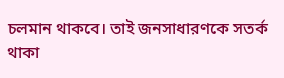চলমান থাকবে। তাই জনসাধারণকে সতর্ক থাকা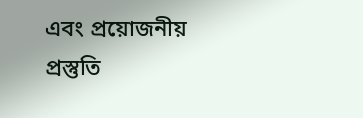এবং প্রয়োজনীয় প্রস্তুতি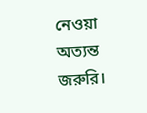নেওয়া অত্যন্ত জরুরি।